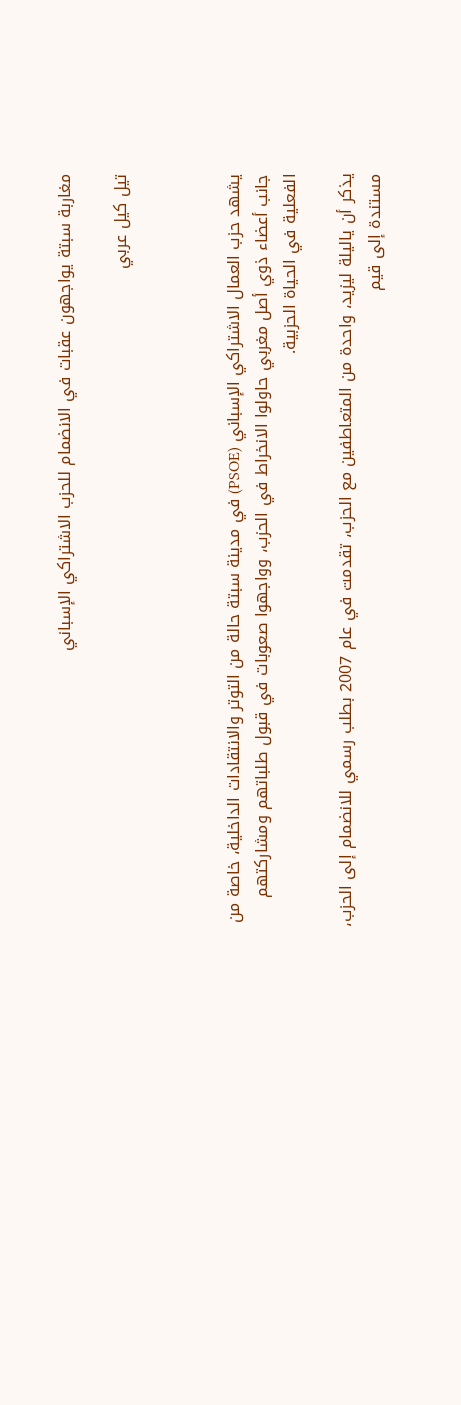مغاربة سبتة يواجهون عقبات في الانضمام للحزب الاشتراكي الإسباني

تيل كيل عربي



يشهد حزب العمال الاشتراكي الإسباني (PSOE) في مدينة سبتة حالة من التوتر والانتقادات الداخلية، خاصة من جانب أعضاء ذوي أصل مغربي حاولوا الانخراط في الحزب، وواجهوا صعوبات في قبول طلباتهم ومشاركتهم الفعلية في الحياة الحزبية.

يذكر أن ياليلة ليزيد، واحدة من المتعاطفين مع الحزب، تقدمت في عام 2007 بطلب رسمي للانضمام إلى الحزب، مستندة إلى قيم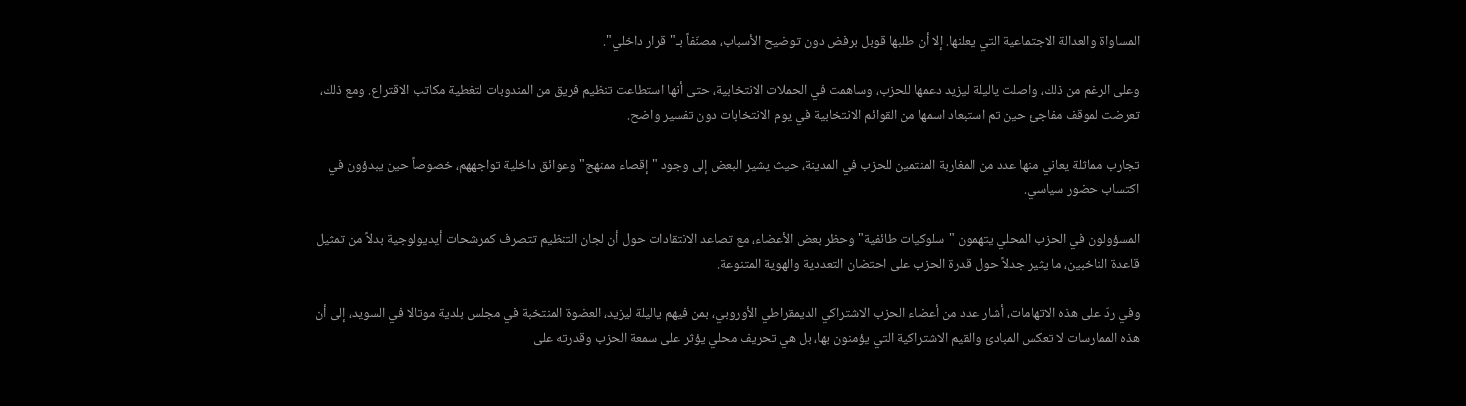المساواة والعدالة الاجتماعية التي يعلنها. إلا أن طلبها قوبل برفض دون توضيح الأسباب، مصنّفاً بـ"قرار داخلي".

وعلى الرغم من ذلك، واصلت ياليلة ليزيد دعمها للحزب، وساهمت في الحملات الانتخابية، حتى أنها استطاعت تنظيم فريق من المندوبات لتغطية مكاتب الاقتراع. ومع ذلك، تعرضت لموقف مفاجئ حين تم استبعاد اسمها من القوائم الانتخابية في يوم الانتخابات دون تفسير واضح.

تجارب مماثلة يعاني منها عدد من المغاربة المنتمين للحزب في المدينة، حيث يشير البعض إلى وجود "إقصاء ممنهج" وعوائق داخلية تواجههم، خصوصاً حين يبدؤون في اكتساب حضور سياسي.

المسؤولون في الحزب المحلي يتهمون "سلوكيات طائفية" وحظر بعض الأعضاء، مع تصاعد الانتقادات حول أن لجان التنظيم تتصرف كمرشحات أيديولوجية بدلاً من تمثيل قاعدة الناخبين، ما يثير جدلاً حول قدرة الحزب على احتضان التعددية والهوية المتنوعة.

وفي ردّ على هذه الاتهامات، أشار عدد من أعضاء الحزب الاشتراكي الديمقراطي الأوروبي، بمن فيهم ياليلة ليزيد، العضوة المنتخبة في مجلس بلدية موتالا في السويد، إلى أن هذه الممارسات لا تعكس المبادئ والقيم الاشتراكية التي يؤمنون بها، بل هي تحريف محلي يؤثر على سمعة الحزب وقدرته على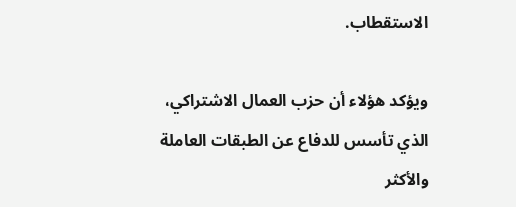الاستقطاب.

ويؤكد هؤلاء أن حزب العمال الاشتراكي، الذي تأسس للدفاع عن الطبقات العاملة والأكثر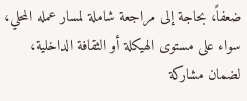ضعفاً، بحاجة إلى مراجعة شاملة لمسار عمله المحلي، سواء على مستوى الهيكلة أو الثقافة الداخلية، لضمان مشاركة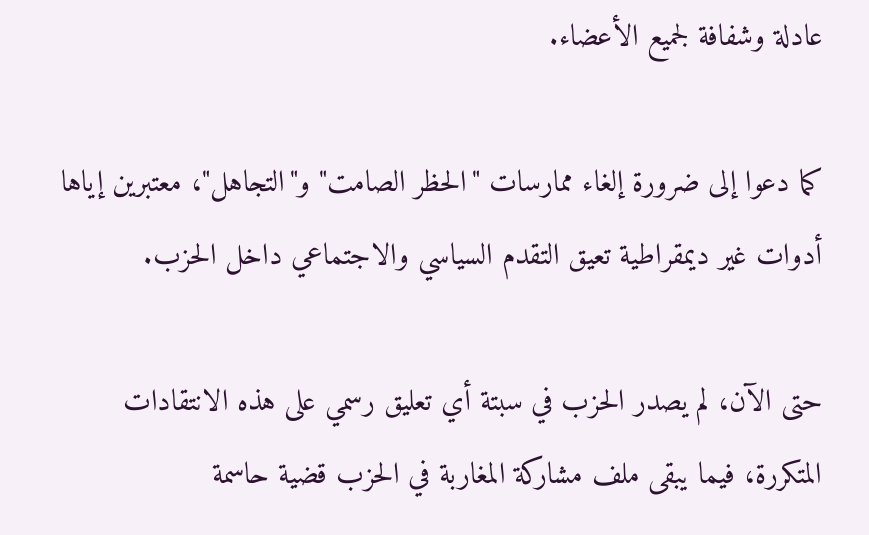عادلة وشفافة لجميع الأعضاء.

كما دعوا إلى ضرورة إلغاء ممارسات "الحظر الصامت" و"التجاهل"، معتبرين إياها أدوات غير ديمقراطية تعيق التقدم السياسي والاجتماعي داخل الحزب.

حتى الآن، لم يصدر الحزب في سبتة أي تعليق رسمي على هذه الانتقادات المتكررة، فيما يبقى ملف مشاركة المغاربة في الحزب قضية حاسمة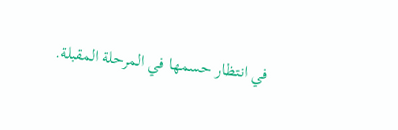في انتظار حسمها في المرحلة المقبلة.